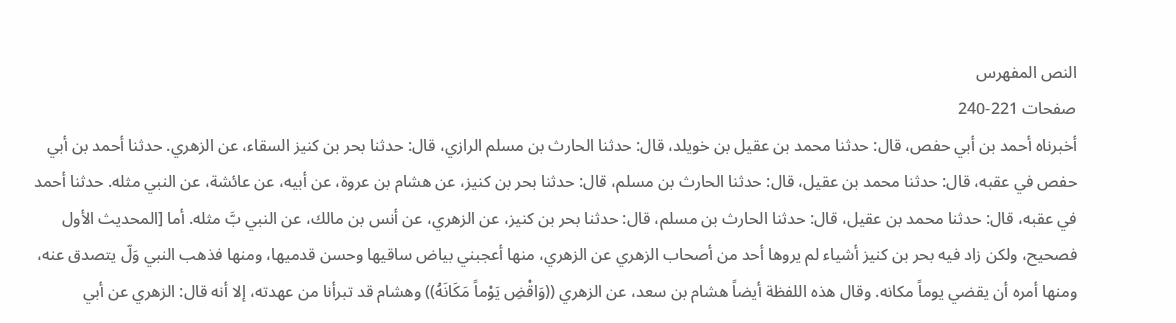النص المفهرس
صفحات 221-240
أخبرناه أحمد بن أبي حفص، قال: حدثنا محمد بن عقيل بن خويلد، قال: حدثنا الحارث بن مسلم الرازي، قال: حدثنا بحر بن كنيز السقاء، عن الزهري. حدثنا أحمد بن أبي حفص في عقبه، قال: حدثنا محمد بن عقيل، قال: حدثنا الحارث بن مسلم، قال: حدثنا بحر بن كنيز، عن هشام بن عروة، عن أبيه، عن عائشة، عن النبي مثله. حدثنا أحمد في عقبه، قال: حدثنا محمد بن عقيل، قال: حدثنا الحارث بن مسلم، قال: حدثنا بحر بن كنيز، عن الزهري، عن أنس بن مالك، عن النبي بَّ مثله. أما [المحديث الأول فصحيح، ولكن زاد فيه بحر بن كنيز أشياء لم يروها أحد من أصحاب الزهري عن الزهري، منها أعجبني بياض ساقيها وحسن قدميها، ومنها فذهب النبي وَلّ يتصدق عنه، ومنها أمره أن يقضي يوماً مكانه. وقال هذه اللفظة أيضاً هشام بن سعد، عن الزهري ((وَاقْضِ يَوْماً مَكَانَهُ)) وهشام قد تبرأنا من عهدته، إلا أنه قال: الزهري عن أبي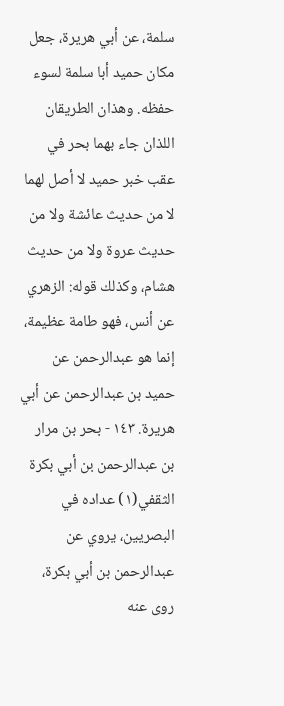سلمة، عن أبي هريرة، جعل مكان حميد أبا سلمة لسوء حفظه. وهذان الطريقان اللذان جاء بهما بحر في عقب خبر حميد لا أصل لهما لا من حديث عائشة ولا من حديث عروة ولا من حديث هشام، وكذلك قوله: الزهري عن أنس، فهو طامة عظيمة، إنما هو عبدالرحمن عن حميد بن عبدالرحمن عن أبي هريرة. ١٤٣ - بحر بن مرار بن عبدالرحمن بن أبي بكرة الثقفي(١) عداده في البصريين، يروي عن عبدالرحمن بن أبي بكرة، روى عنه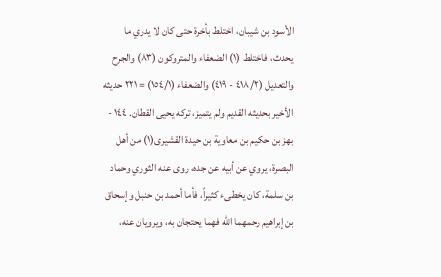الأسود بن شيبان، اختلط بأخرة حتى كان لا يدري ما يحدث، فاختلط (١) الضعفاء والمتروكون (٨٣) والجرح والتعديل (٤١٨/٢ - ٤١٩) والضعفاء (١٥٤/١) = ٢٢١ حديثه الأخير بحديثه القديم ولم يتميز، تركه يحيى القطان. ١٤٤ - بهز بن حكيم بن معاوية بن حيدة القشيرى(١) من أهل البصرة، يروي عن أبيه عن جده، روى عنه الثوري وحماد بن سلمة، كان يخطىء كثيراً، فأما أحمد بن حنبل وإسحاق بن إبراهيم رحمهما الله فهما يحتجان به، ويرويان عنه،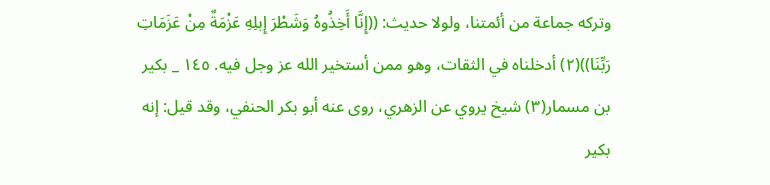وتركه جماعة من أئمتنا، ولولا حديث: ((إِنَّا أَخِذُوهُ وَشَطْرَ إِبلِهِ عَزْمَةٌ مِنْ عَزَمَاتِ رَبِّنَا))(٢) أدخلناه في الثقات، وهو ممن أستخير الله عز وجل فيه. ١٤٥ _ بكير بن مسمار(٣) شيخ يروي عن الزهري، روى عنه أبو بكر الحنفي، وقد قيل: إنه بكير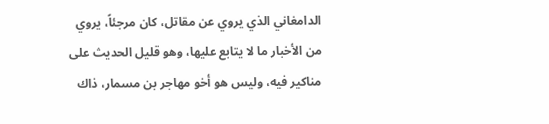الدامغاني الذي يروي عن مقاتل، كان مرجئاً، يروي من الأخبار ما لا يتابع عليها، وهو قليل الحديث على مناكير فيه، وليس هو أخو مهاجر بن مسمار، ذاك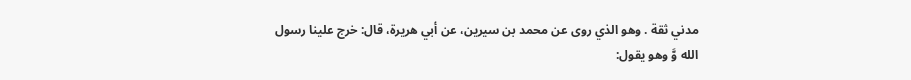مدني ثقة . وهو الذي روى عن محمد بن سيرين، عن أبي هريرة، قال: خرج علينا رسول الله وَّ وهو يقول: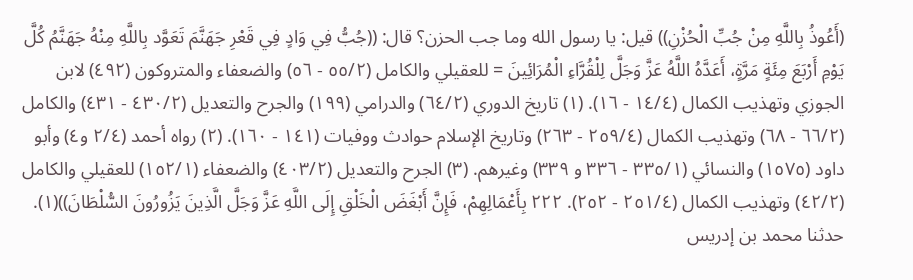(أَعُوذُ بِاللَّهِ مِنْ جُبِّ الْحُزْنِ)) قيل: يا رسول الله وما جب الحزن؟ قال: ((جُبُّ فِي وَادٍ فِي قَعْرِ جَهَنَّمَ تَعَوَّد بِاللَّهِ مِنْهُ جَهَنَّمُ كُلَّ يَوْمِ أَرْبَعَ مِئَةٍ مَرَّةٍ، أَعَدَّهُ اللَّهُ عَزَّ وَجَلَّ لِلْقُرَّاءِ الْمُرَائِينَ = للعقيلي والكامل (٥٥/٢ - ٥٦) والضعفاء والمتروكون (٤٩٢) لابن الجوزي وتهذيب الكمال (١٤/٤ - ١٦). (١) تاريخ الدوري (٦٤/٢) والدرامي (١٩٩) والجرح والتعديل (٤٣٠/٢ - ٤٣١) والكامل (٦٦/٢ - ٦٨) وتهذيب الكمال (٢٥٩/٤ - ٢٦٣) وتاريخ الإسلام حوادث ووفيات (١٤١ - ١٦٠). (٢) رواه أحمد (٢/٤ و٤) وأبو داود (١٥٧٥) والنسائي (٣٣٥/١ - ٣٣٦ و ٣٣٩) وغيرهم. (٣) الجرح والتعديل (٤٠٣/٢) والضعفاء (١٥٢/١) للعقيلي والكامل (٤٢/٢) وتهذيب الكمال (٢٥١/٤ - ٢٥٢). ٢٢٢ بِأَعْمَالِهِمْ، فَإِنَّ أَبْغَضَ الْخَلْقِ إِلَى اللَّهِ عَزَّ وَجَلَّ الَّذِينَ يَزُورُونَ السُّلْطَانَ))(١). حدثنا محمد بن إدريس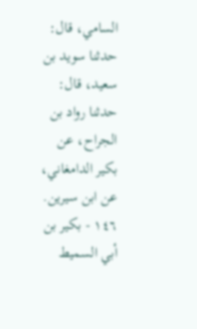السامي، قال: حدثنا سويد بن سعيد، قال: حدثنا رواد بن الجراح، عن بكير الدامغاني، عن ابن سيرين. ١٤٦ - بكير بن أبي السميط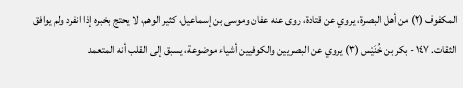المكفوف (٢) من أهل البصرة، يروي عن قتادة، روى عنه عفان وموسى بن إسماعيل، كثير الوهم، لا يحتج بخبره إذا انفرد ولم يوافق الثقات. ١٤٧ - بكر بن خُنَيْس (٣) يروي عن البصريين والكوفيين أشياء موضوعة، يسبق إلى القلب أنه المتعمد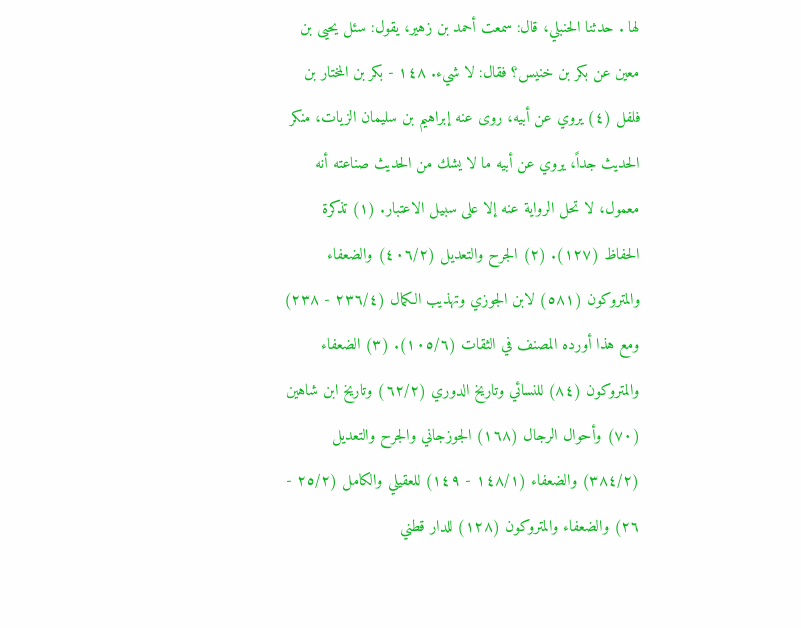لها . حدثنا الحنبلي، قال: سمعت أحمد بن زهير، يقول: سئل يحيى بن معين عن بكر بن خنيس؟ فقال: لا شيء. ١٤٨ - بكر بن المختار بن فلفل (٤) يروي عن أبيه، روى عنه إبراهيم بن سليمان الزيات، منكر الحديث جداً، يروي عن أبيه ما لا يشك من الحديث صناعته أنه معمول، لا تحل الرواية عنه إلا على سبيل الاعتبار. (١) تذكرة الحفاظ (١٢٧). (٢) الجرح والتعديل (٤٠٦/٢) والضعفاء والمتروكون (٥٨١) لابن الجوزي وتهذيب الكمال (٢٣٦/٤ - ٢٣٨) ومع هذا أورده المصنف في الثقات (١٠٥/٦). (٣) الضعفاء والمتروكون (٨٤) للنسائي وتاريخ الدوري (٦٢/٢) وتاريخ ابن شاهين (٧٠) وأحوال الرجال (١٦٨) الجوزجاني والجرح والتعديل (٣٨٤/٢) والضعفاء (١٤٨/١ - ١٤٩) للعقيلي والكامل (٢٥/٢ - ٢٦) والضعفاء والمتروكون (١٢٨) للدار قطني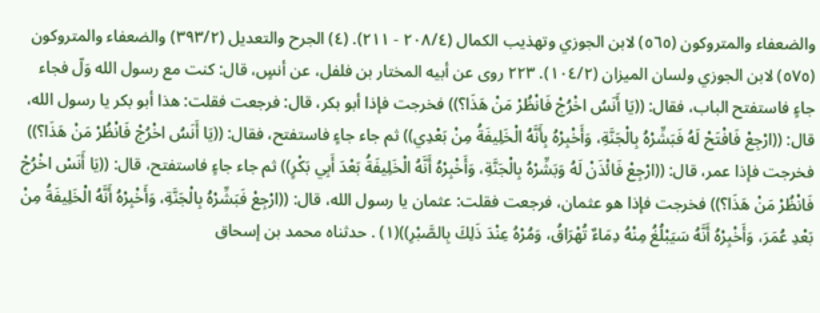والضعفاء والمتروكون (٥٦٥) لابن الجوزي وتهذيب الكمال (٢٠٨/٤ - ٢١١). (٤) الجرح والتعديل (٣٩٣/٢) والضعفاء والمتروكون (٥٧٥) لابن الجوزي ولسان الميزان (١٠٤/٢). ٢٢٣ روى عن أبيه المختار بن فلفل، عن أنسٍ، قال: كنت مع رسول الله وَلّ فجاء جاءٍ فاستفتح الباب، فقال: ((يَا أَنَسُ اخْرُجْ فَانْظُرْ مَنْ هَذَا؟)) فخرجت فإذا أبو بكر، قال: فرجعت فقلت: هذا أبو بكر يا رسول الله، قال: ((ارْجِعْ فَافْتَحْ لَهُ فَبَشِّرْهُ بِالْجَنَّةِ، وَأَخْبِرْهُ بِأَنَّهُ الْخَلِيفَةُ مِنْ بَعْدِي)) ثم جاء جاءٍ فاستفتح، فقال: ((يَا أَنَسُ اخْرُجْ فَانْظُرْ مَنْ هَذَا؟)) فخرجت فإذا عمر، قال: ((ارْجِعْ فَائْذَنْ لَهُ وَبَشِّرْهُ بِالْجَنَّةِ، وَأَخْبِرْهُ أَنَّهُ الْخَلِيفَةُ بَعْدَ أَبِي بَكْرٍ)) ثم جاء جاءٍ فاستفتح، قال: ((يَا أَنَسْ اخْرُجْ فَانْظُرْ مَنْ هَذَا؟)) فخرجت فإذا هو عثمان، فرجعت فقلت: عثمان يا رسول الله، قال: ((ارْجِعْ فَبَشِّرْهُ بِالْجَنَّةِ، وَأَخْبِرْهُ أَنَّهُ الْخَلِيفَةُ مِنْ بَعْدِ عُمَرَ، وَأَخْبِرْهُ أَنَّهُ سَيَبْلُغُ مِنْهُ دِمَاءٌ تُهْرَاقُ، وَمُرْهُ عِنْدَ ذَلِكَ بِالصَّبْرِ))(١) . حدثناه محمد بن إسحاق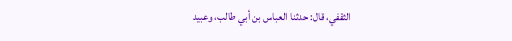الثقفي، قال: حدثنا العباس بن أبي طالب، وعبيد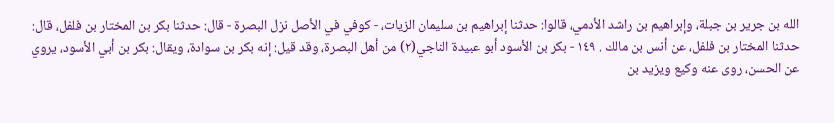الله بن جرير بن جبلة، وإبراهيم بن راشد الأدمي، قالوا: حدثنا إبراهيم بن سليمان الزيات، - كوفي في الأصل نزل البصرة - قال: حدثنا بكر بن المختار بن فلفل، قال: حدثنا المختار بن فلفل، عن أنس بن مالك . ١٤٩ - بكر بن الأسود أبو عبيدة الناجي(٢) من أهل البصرة، وقد قيل: إنه بكر بن سوادة، ويقال: بكر بن أبي الأسود، يروي عن الحسن، روى عنه وكيع ويزيد بن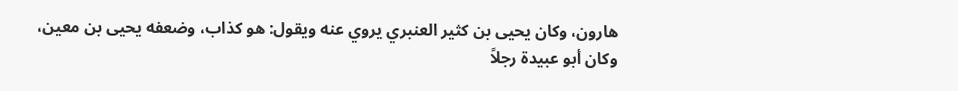هارون، وكان يحيى بن كثير العنبري يروي عنه ويقول: هو كذاب، وضعفه يحيى بن معين، وكان أبو عبيدة رجلاً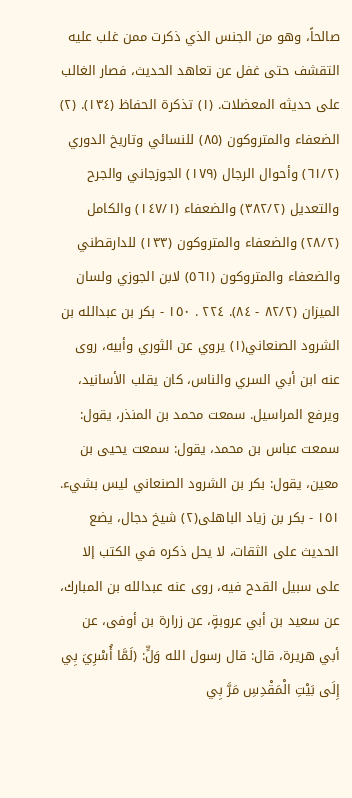صالحاً، وهو من الجنس الذي ذكرت ممن غلب عليه التقشف حتى غفل عن تعاهد الحديث، فصار الغالب على حديثه المعضلات. (١) تذكرة الحفاظ (١٣٤). (٢) الضعفاء والمتروكون (٨٥) للنسائي وتاريخ الدوري (٦١/٢) وأحوال الرجال (١٧٩) الجوزجاني والجرح والتعديل (٣٨٢/٢) والضعفاء (١٤٧/١) والكامل (٢٨/٢) والضعفاء والمتروكون (١٣٣) للدارقطني والضعفاء والمتروكون (٥٦١) لابن الجوزي ولسان الميزان (٨٢/٢ - ٨٤). ٢٢٤ . ١٥٠ - بكر بن عبدالله بن الشرود الصنعاني(١) يروي عن الثوري وأبيه، روى عنه ابن أبي السري والناس، كان يقلب الأسانيد، ويرفع المراسيل. سمعت محمد بن المنذر، يقول: سمعت عباس بن محمد، يقول: سمعت يحيى بن معين، يقول: بكر بن الشرود الصنعاني ليس بشيء. ١٥١ - بكر بن زياد الباهلى(٢) شيخ دجال، يضع الحديث على الثقات، لا يحل ذكره في الكتب إلا على سبيل القدح فيه، روى عنه عبدالله بن المبارك، عن سعيد بن أبي عروبةٍ، عن زرارة بن أوفى، عن أبي هريرة، قال: قال رسول الله وَلٍّ: (لَمَّا أُسْرِيَ بِي إِلَى بَيْتِ الْمَقْدِسِ مَرَّ بِي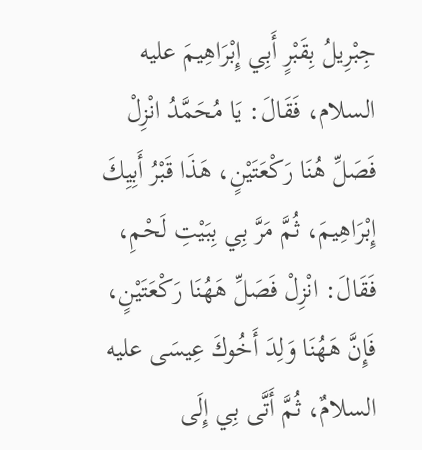جِبْرِيلُ بِقَبْرٍ أَبِي إِبْرَاهِيمَ عليه السلام، فَقَالَ: يَا مُحَمَّدُ انْزِلْ فَصَلِّ هُنَا رَكْعَتَيْنٍ، هَذَا قَبْرُ أَبِيِكَ إِبْرَاهِيمَ، ثُمَّ مَرَّ بِي بِبَيْتِ لَحْمِ، فَقَالَ: انْزِلْ فَصَلِّ هَهُنَا رَكْعَتَيْنٍ، فَإِنَّ هَهُنَا وَلِدَ أَخُوكَ عِيسَى عليه السلامٌ، ثُمَّ أَتَّى بِي إِلَى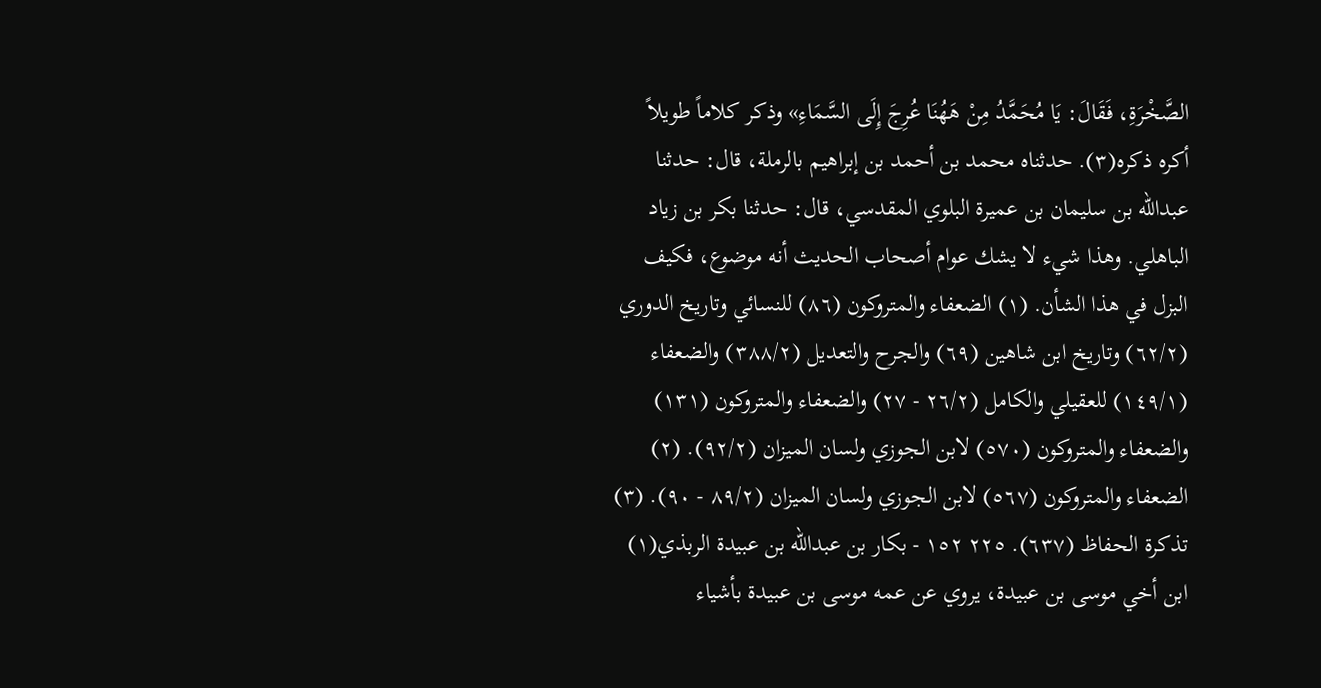الصَّخْرَةِ، فَقَالَ: يَا مُحَمَّدُ مِنْ هَهُنَا عُرِجَ إِلَى السَّمَاءِ» وذكر كلاماً طويلاً أكره ذكره(٣). حدثناه محمد بن أحمد بن إبراهيم بالرملة، قال: حدثنا عبدالله بن سليمان بن عميرة البلوي المقدسي، قال: حدثنا بكر بن زياد الباهلي. وهذا شيء لا يشك عوام أصحاب الحديث أنه موضوع، فكيف البزل في هذا الشأن. (١) الضعفاء والمتروكون (٨٦) للنسائي وتاريخ الدوري (٦٢/٢) وتاريخ ابن شاهين (٦٩) والجرح والتعديل (٣٨٨/٢) والضعفاء (١٤٩/١) للعقيلي والكامل (٢٦/٢ - ٢٧) والضعفاء والمتروكون (١٣١) والضعفاء والمتروكون (٥٧٠) لابن الجوزي ولسان الميزان (٩٢/٢). (٢) الضعفاء والمتروكون (٥٦٧) لابن الجوزي ولسان الميزان (٨٩/٢ - ٩٠). (٣) تذكرة الحفاظ (٦٣٧). ٢٢٥ ١٥٢ - بكار بن عبدالله بن عبيدة الربذي(١) ابن أخي موسى بن عبيدة، يروي عن عمه موسى بن عبيدة بأشياء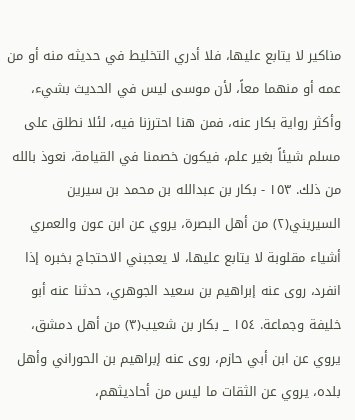مناكير لا يتابع عليها، فلا أدري التخليط في حديثه منه أو من عمه أو منهما معاً، لأن موسى ليس في الحديث بشيء، وأكثر رواية بكار عنه، فمن هنا احترزنا فيه، لئلا نطلق على مسلم شيئاً بغير علم، فيكون خصمنا في القيامة، نعوذ بالله من ذلك. ١٥٣ - بكار بن عبدالله بن محمد بن سيرين السيريني(٢) من أهل البصرة، يروي عن ابن عون والعمري أشياء مقلوبة لا يتابع عليها، لا يعجبني الاحتجاج بخبره إذا انفرد، روى عنه إبراهيم بن سعيد الجوهري، حدثنا عنه أبو خليفة وجماعة. ١٥٤ _ بکار بن شعيب(٣) من أهل دمشق، يروي عن ابن أبي حازم، روى عنه إبراهيم بن الحوراني وأهل بلده، يروي عن الثقات ما ليس من أحاديثهم،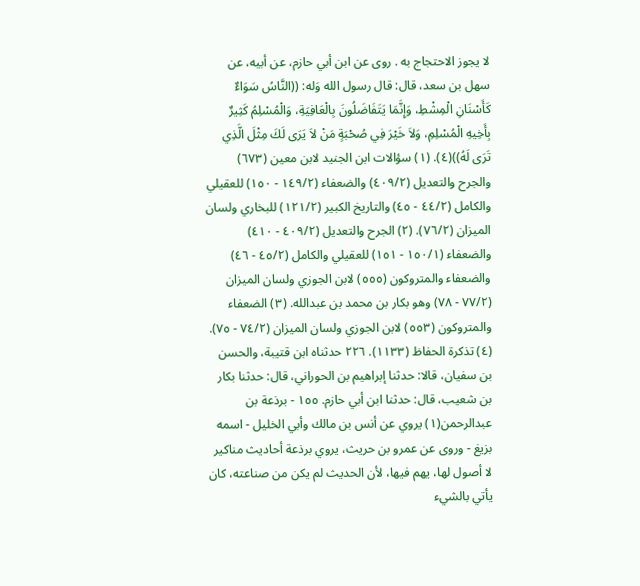لا يجوز الاحتجاج به . روى عن ابن أبي حازم، عن أبيه، عن سهل بن سعد، قال: قال رسول الله وَله: ((النَّاسُ سَوَاءٌ كَأَسْنَانِ الْمِشْطِ، وَإِنَّمَا يَتَفَاضَلُونَ بِالْعَافِيَةِ، وَالْمُسْلِمُ كَثِيرٌ بِأَخِيهِ الْمُسْلِمِ، وَلاَ خَيْرَ فِي صُحْبَةٍ مَنْ لاَ يَرَى لَكَ مِثْلَ الَّذِي تَرَى لَهُ))(٤). (١) سؤالات ابن الجنيد لابن معين (٦٧٣) والجرح والتعديل (٤٠٩/٢) والضعفاء (١٤٩/٢ - ١٥٠) للعقيلي والكامل (٤٤/٢ - ٤٥) والتاريخ الكبير (١٢١/٢) للبخاري ولسان الميزان (٧٦/٢). (٢) الجرح والتعديل (٤٠٩/٢ - ٤١٠) والضعفاء (١٥٠/١ - ١٥١) للعقيلي والكامل (٤٥/٢ - ٤٦) والضعفاء والمتروكون (٥٥٥) لابن الجوزي ولسان الميزان (٧٧/٢ - ٧٨) وهو بكار بن محمد بن عبدالله. (٣) الضعفاء والمتروكون (٥٥٣) لابن الجوزي ولسان الميزان (٧٤/٢ - ٧٥). (٤) تذكرة الحفاظ (١١٣٣). ٢٢٦ حدثناه ابن قتيبة، والحسن بن سفيان، قالا: حدثنا إبراهيم بن الحوراني، قال: حدثنا بكار بن شعيب، قال: حدثنا ابن أبي حازم. ١٥٥ - برذعة بن عبدالرحمن(١) يروي عن أنس بن مالك وأبي الخليل - اسمه بزيغ - وروى عن عمرو بن حريث، يروي برذعة أحاديث مناكير لا أصول لها، يهم فيها، لأن الحديث لم يكن من صناعته، كان يأتي بالشيء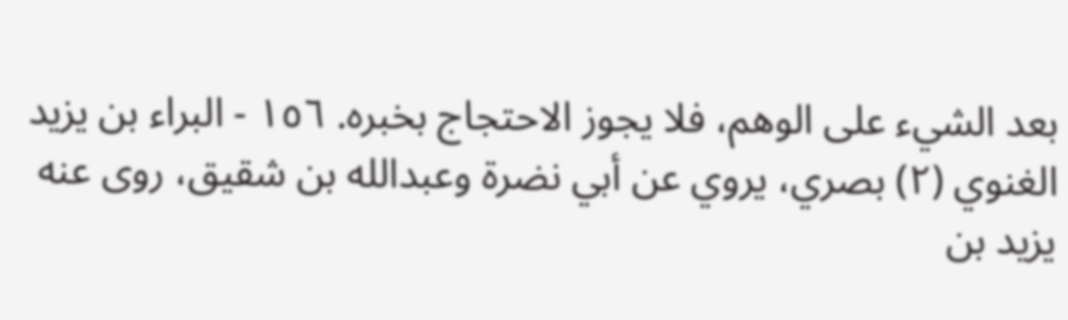بعد الشيء على الوهم، فلا يجوز الاحتجاج بخبره. ١٥٦ - البراء بن يزيد الغنوي (٢) بصري، يروي عن أبي نضرة وعبدالله بن شقيق، روى عنه يزيد بن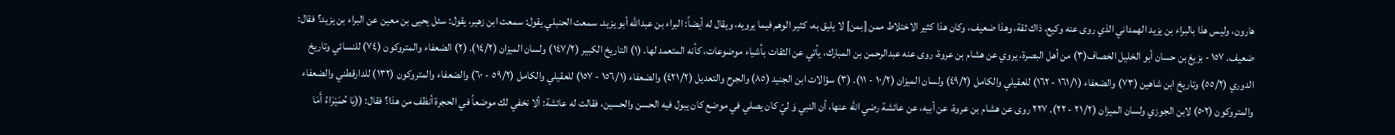هارون، وليس هذا بالبراء بن يزيد الهمداني الذي روى عنه وكيع، ذاك ثقة، وهذا ضعيف، وكان هذا كثير الاختلاط ممن [بمن] لا يليق به، كثير الوهم فيما يرويه، ويقال له أيضاً: البراء بن عبدالله أبو يزيد. سمعت الحنبلي يقول: سمعت ابن زهير، يقول: سئل يحيى بن معين عن البراء بن يزيد؟ فقال: ضعيف. ١٥٧ - بزيغ بن حسان أبو الخليل الخصاف(٣) من أهل البصرة، يروي عن هشام بن عروة، روى عنه عبدالرحمن بن المبارك، يأتي عن الثقات بأشياء موضوعات، كأنه المتعمد لها. (١) التاريخ الكبير (١٤٧/٢) ولسان الميزان (١٤/٢). (٢) الضعفاء والمتروكون (٧٤) للنسائي وتاريخ الدوري (٥٥/٢) وتاريخ ابن شاهين (٧٣) والضعفاء (١٦١/١ - ١٦٢) للعقيلي والكامل (٤٩/٢) ولسان الميزان (١٠/٢ - ١١). (٣) سؤالات ابن الجنيد (٨٥) والجرح والتعديل (٤٢١/٢) والضعفاء (١٥٦/١ - ١٥٧) للعقيلي والكامل (٥٩/٢ - ٦٠) والضعفاء والمتروكون (١٣٢) للدارقطني والضعفاء والمتروكون (٥٠٢) لابن الجوزي ولسان الميزان (٢١/٢ - ٢٢). ٢٢٧ روى عن هشام بن عروة، عن أبيه، عن عائشة رضي الله عنها، أن النبي وَ ليّ كان يصلي في موضع كان يبول فيه الحسن والحسين، فقالت له عائشة: ألا نخفي لك موضعاً في الحجرة أنظف من هذا؟ فقال: ((يَا حُمَيْرَاءُ أَمَا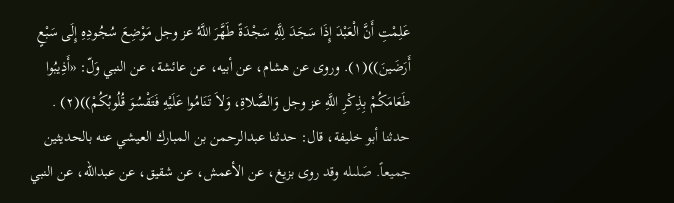عَلِمْتِ أَنَّ الْعَبْدَ إِذَا سَجَدَ لِلَّهِ سَجْدَةً طَهَّرَ اللَّهُ عز وجل مَوْضِعَ سُجُودِهِ إِلَى سَبْعٍ أَرَضَينَ))(١). وروى عن هشام، عن أبيه، عن عائشة، عن النبي وَلّ: «أَذِيبُوا طَعَامَكُمْ بِذِكْرِ اللَّهِ عز وجل وَالصَّلاةِ، وَلاَ تَنَامُوا عَلَيْهِ فَتَقْسُوَ قُلُوبُكُمْ))(٢) . حدثنا أبو خليفة، قال: حدثنا عبدالرحمن بن المبارك العيشي عنه بالحديثين جميعاً. صَلىله وقد روى بزيغ، عن الأعمش، عن شقيق، عن عبدالله، عن النبي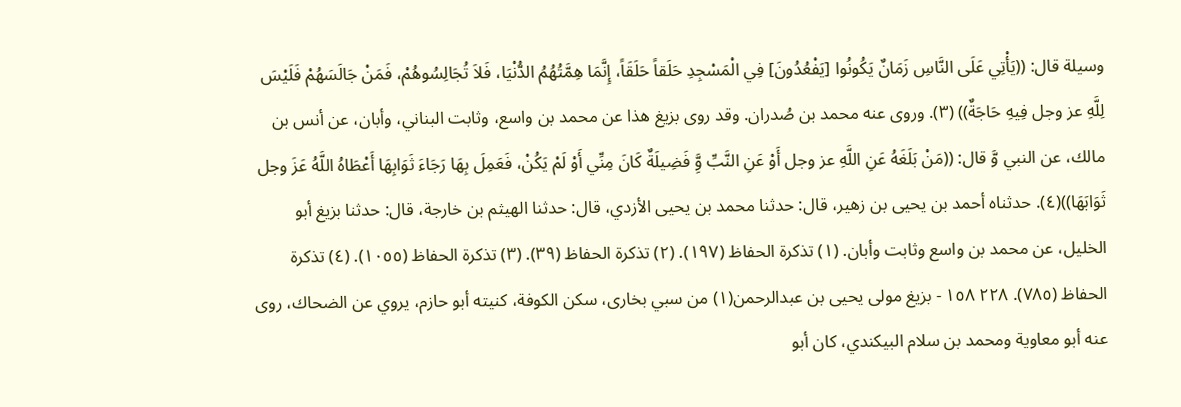وسيلة قال: ((يَأْتِي عَلَى النَّاسِ زَمَانٌ يَكُونُوا [يَفْعُدُونَ] فِي الْمَسْجِدِ حَلَقاً حَلَقَاً، إِنَّمَا هِمَّتُهُمُ الدُّنْيَا، فَلاَ تُجَالِسُوهُمْ، فَمَنْ جَالَسَهُمْ فَلَيْسَ لِلَّهِ عز وجل فِيهِ حَاجَةٌ)) (٣). وروى عنه محمد بن صُدران. وقد روى بزيغ هذا عن محمد بن واسع، وثابت البناني، وأبان، عن أنس بن مالك، عن النبي وَّ قال: ((مَنْ بَلَغَهُ عَنِ اللَّهِ عز وجل أَوْ عَنِ النَّبِّ وَِّ فَضِيلَةٌ كَانَ مِنِّي أَوْ لَمْ يَكُنْ، فَعَمِلَ بِهَا رَجَاءَ ثَوَابِهَا أَعْطَاهُ اللَّهُ عَزَ وجل ثَوَابَهَا))(٤). حدثناه أحمد بن يحيى بن زهير، قال: حدثنا محمد بن يحيى الأزدي، قال: حدثنا الهيثم بن خارجة، قال: حدثنا بزيغ أبو الخليل، عن محمد بن واسع وثابت وأبان. (١) تذكرة الحفاظ (١٩٧). (٢) تذكرة الحفاظ (٣٩). (٣) تذكرة الحفاظ (١٠٥٥). (٤) تذكرة الحفاظ (٧٨٥). ٢٢٨ ١٥٨ - بزيغ مولى يحيى بن عبدالرحمن(١) من سبي بخارى، سكن الكوفة، كنيته أبو حازم، يروي عن الضحاك، روى عنه أبو معاوية ومحمد بن سلام البيكندي، كان أبو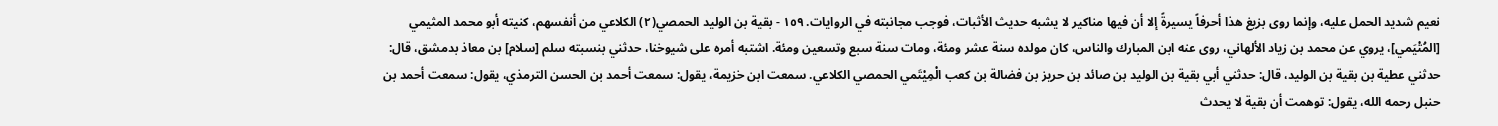نعيم شديد الحمل عليه، وإنما روى بزيغ هذا أحرفاً يسيرةً إلا أن فيها مناكير لا يشبه حديث الأثبات، فوجب مجانبته في الروايات. ١٥٩ - بقية بن الوليد الحمصي(٢) الكلاعي من أنفسهم، كنيته أبو محمد المثيمي [المُتْيَمي]، يروي عن محمد بن زياد الألهاني، روى عنه ابن المبارك والناس، كان مولده سنة عشر ومئة، ومات سنة سبع وتسعين ومئة. اشتبه أمره على شيوخنا، حدثني بنسبته سلم [سلام] بن معاذ بدمشق، قال: حدثني عطية بن بقية بن الوليد، قال: حدثني أبي بقية بن الوليد بن صائد بن حريز بن فضالة بن كعب الْمِيْتَمي الحمصي الكلاعي. سمعت ابن خزيمة، يقول: سمعت أحمد بن الحسن الترمذي، يقول: سمعت أحمد بن حنبل رحمه الله، يقول: توهمت أن بقية لا يحدث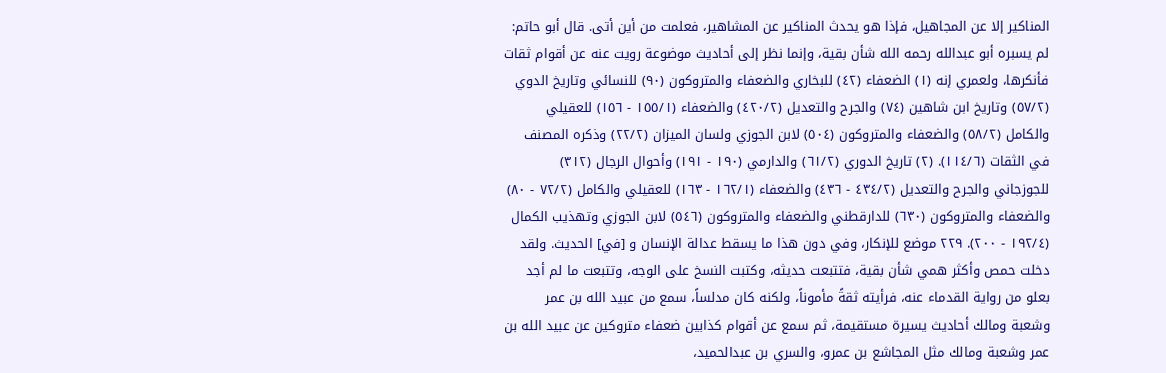المناكير إلا عن المجاهيل، فإذا هو يحدث المناكير عن المشاهير، فعلمت من أين أتى. قال أبو حاتم: لم يسبره أبو عبدالله رحمه الله شأن بقية، وإنما نظر إلى أحاديث موضوعة رويت عنه عن أقوام ثقات فأنكرها، ولعمري إنه (١) الضعفاء (٤٢) للبخاري والضعفاء والمتروكون (٩٠) للنسائي وتاريخ الدوي (٥٧/٢) وتاريخ ابن شاهين (٧٤) والجرح والتعديل (٤٢٠/٢) والضعفاء (١٥٥/١ - ١٥٦) للعقيلي والكامل (٥٨/٢) والضعفاء والمتروكون (٥٠٤) لابن الجوزي ولسان الميزان (٢٢/٢) وذكره المصنف في الثقات (١١٤/٦). (٢) تاريخ الدوري (٦١/٢) والدارمي (١٩٠ - ١٩١) وأحوال الرجال (٣١٢) للجوزجاني والجرح والتعديل (٤٣٤/٢ - ٤٣٦) والضعفاء (١٦٢/١ - ١٦٣) للعقيلي والكامل (٧٢/٢ - ٨٠) والضعفاء والمتروكون (٦٣٠) للدارقطني والضعفاء والمتروكون (٥٤٦) لابن الجوزي وتهذيب الكمال (١٩٢/٤ - ٢٠٠). ٢٢٩ موضع للإنكار، وفي دون هذا ما يسقط عدالة الإنسان و [في] الحديث. ولقد دخلت حمص وأكثر همي شأن بقية، فتتبعت حديثه، وكتبت النسخ على الوجه، وتتبعت ما لم أجد بعلو من رواية القدماء عنه، فرأيته ثقةً مأموناً، ولكنه كان مدلساً، سمع من عبيد الله بن عمر وشعبة ومالك أحاديث يسيرة مستقيمة، ثم سمع عن أقوام كذابين ضعفاء متروكين عن عبيد الله بن عمر وشعبة ومالك مثل المجاشع بن عمرو، والسري بن عبدالحميد،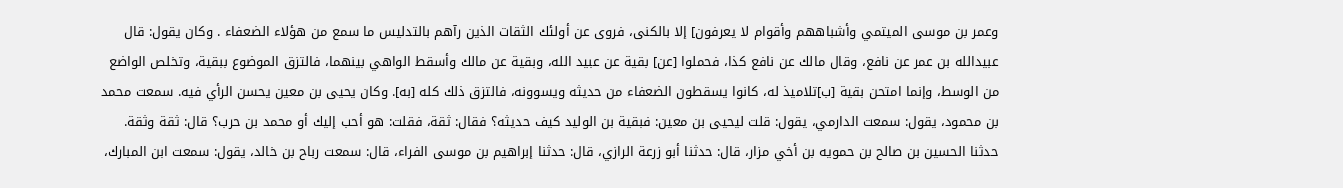وعمر بن موسى الميتمي وأشباههم وأقوام لا يعرفون] إلا بالكنى، فروى عن أولئك الثقات الذين رآهم بالتدليس ما سمع من هؤلاء الضعفاء . وكان يقول: قال عبيدالله بن عمر عن نافع، وقال مالك عن نافع كذا، فحملوا [عن] بقية عن عبيد الله، وبقية عن مالك وأسقط الواهي بينهما، فالتزق الموضوع ببقية، وتخلص الواضع من الوسط، وإنما امتحن بقية [ب]تلاميذ له، كانوا يسقطون الضعفاء من حديثه ويسوونه، فالتزق ذلك کله [به]. وكان يحيى بن معين يحسن الرأي فيه. سمعت محمد بن محمود، يقول: سمعت الدارمي، يقول: قلت ليحيى بن معين: فبقية بن الوليد كيف حديثه؟ فقال: ثقة، فقلت: هو أحب إليك أو محمد بن حرب؟ قال: ثقة وثقة. حدثنا الحسين بن صالح بن حمويه بن أخي مزار، قال: حدثنا أبو زرعة الرازي، قال: حدثنا إبراهيم بن موسى الفراء، قال: سمعت رباح بن خالد، يقول: سمعت ابن المبارك،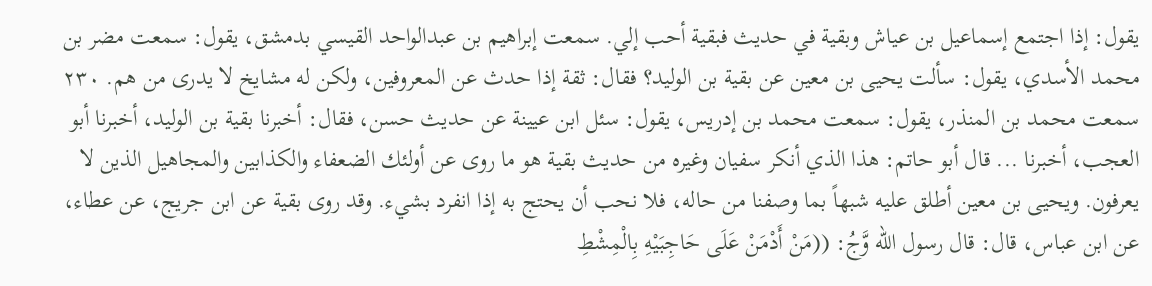يقول: إذا اجتمع إسماعيل بن عياش وبقية في حديث فبقية أحب إلي. سمعت إبراهيم بن عبدالواحد القيسي بدمشق، يقول: سمعت مضر بن محمد الأسدي، يقول: سألت يحيى بن معين عن بقية بن الوليد؟ فقال: ثقة إذا حدث عن المعروفين، ولكن له مشايخ لا يدرى من هم. ٢٣٠ سمعت محمد بن المنذر، يقول: سمعت محمد بن إدريس، يقول: سئل ابن عيينة عن حديث حسن، فقال: أخبرنا بقية بن الوليد، أخبرنا أبو العجب، أخبرنا ... قال أبو حاتم: هذا الذي أنكر سفيان وغيره من حديث بقية هو ما روى عن أولئك الضعفاء والكذابين والمجاهيل الذين لا يعرفون. ويحيى بن معين أطلق عليه شبهاً بما وصفنا من حاله، فلا نحب أن يحتج به إذا انفرد بشيء. وقد روى بقية عن ابن جريج، عن عطاء، عن ابن عباس، قال: قال رسول الله وَّجُ: ((مَنْ أَدْمَنْ عَلَى حَاجِبَيْهِ بِالْمِشْطِ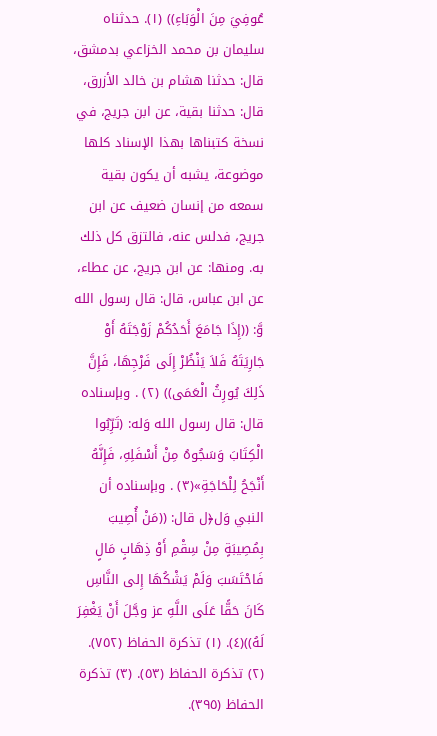عُوفِيَ مِنَ الْوَبَاءِ)) (١). حدثناه سليمان بن محمد الخزاعي بدمشق، قال: حدثنا هشام بن خالد الأزرق، قال: حدثنا بقية، عن ابن جريج، في نسخة كتبناها بهذا الإسناد كلها موضوعة، يشبه أن يكون بقية سمعه من إنسان ضعيف عن ابن جريج، فدلس عنه، فالتزق كل ذلك به. ومنها: عن ابن جريج، عن عطاء، عن ابن عباس، قال: قال رسول الله وَّ: ((إِذَا جَامَعَ أَحَدُكُمْ زَوْجَتَهُ أَوْ جَارِيَتَهُ فَلاَ يَنْظُرْ إِلَى فَرْجِهَا، فَإِنَّ ذَلِكَ يُورِثُ الْعَمَى)) (٢) . وبإسناده قال: قال رسول الله وَله: (تَرِّبُوا الْكِتَابَ وَسَجُوهُ مِنْ أَسْفَلِهِ، فَإِنَّهُ أَنْجَحُ لِلْحَاجَةِ»(٣) . وبإسناده أن النبي وَل﴿ل قال: ((مَنْ أُصِيبَ بِمُصِيبَةٍ مِنْ سِقْمِ أَوْ ذِهَابٍ مَالٍ فَاحْتَسَبَ وَلَمْ يَشْكُهَا إِلى النَّاسِ كَانَ حَقًّا عَلَى اللَّهِ عز وجَّلَ أَنْ يَغْفِرَ لَهُ))(٤). (١) تذكرة الحفاظ (٧٥٢). (٢) تذكرة الحفاظ (٥٣). (٣) تذكرة الحفاظ (٣٩٥).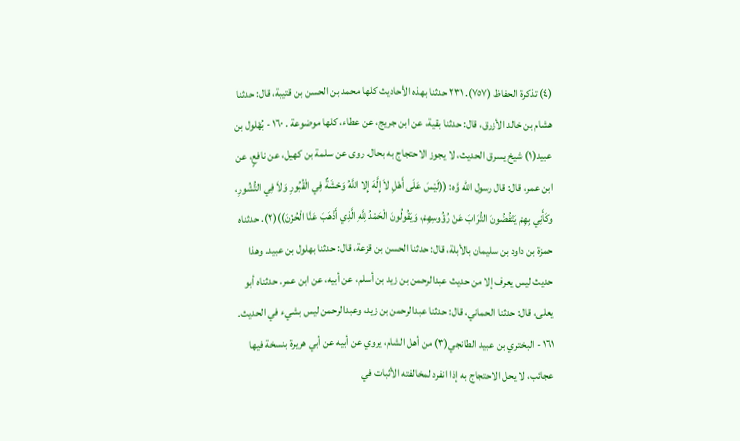(٤) تذكرة الحفاظ (٧٥٧). ٢٣١ حدثنا بهذه الأحاديث كلها محمد بن الحسن بن قتيبة، قال: حدثنا هشام بن خالد الأزرق، قال: حدثنا بقية، عن ابن جريج، عن عطاء، كلها موضوعة . ١٦٠ - بُهْلول بن عبيد(١) شيخ يسرق الحديث، لا يجوز الاحتجاج به بحال. روى عن سلمة بن كهيل، عن نافعٍ، عن ابن عمر، قال: قال رسول الله وَّه: ((لَيْسَ عَلَى أَهْلِ لاَ إِلَّهَ إِلا اللَّهُ وَحْشَةٌ فِي الْقُبُورِ وَلاَ فِي التُّشُورِ، وكَأَنِي بِهِمْ يَتْفُضُونَ التُّرَابَ عَنْ رُؤُوسِهِمْ، وَيَقُولُونَ الْحَمْدُ لِلَّهِ الَّذِي أَذْهَبَ عَنَّا الْحُزْنَ))(٢). حدثناه حمزة بن داود بن سليمان بالأبلة، قال: حدثنا الحسن بن قزعة، قال: حدثنا بهلول بن عبيد. وهذا حديث ليس يعرف إلا من حديث عبدالرحمن بن زيد بن أسلم، عن أبيه، عن ابن عمر. حدثناه أبو يعلى، قال: حدثنا الحماني، قال: حدثنا عبدالرحمن بن زيد، وعبدالرحمن ليس بشيء في الحديث. ١٦١ - البختري بن عبيد الطانجي(٣) من أهل الشام، يروي عن أبيه عن أبي هريرة بنسخة فيها عجائب، لا يحل الاحتجاج به إذا انفرد لمخالفته الأثبات في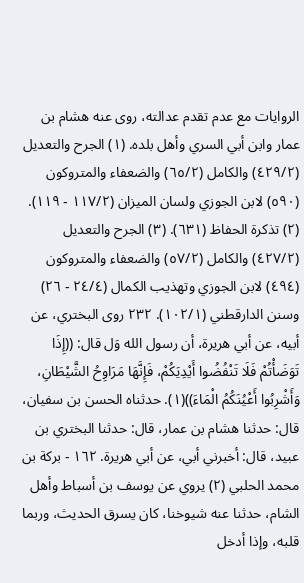الروايات مع عدم تقدم عدالته، روى عنه هشام بن عمار وابن أبي السري وأهل بلده. (١) الجرح والتعديل (٤٢٩/٢) والكامل (٦٥/٢) والضعفاء والمتروكون (٥٩٠) لابن الجوزي ولسان الميزان (١١٧/٢ - ١١٩). (٢) تذكرة الحفاظ (٦٣١). (٣) الجرح والتعديل (٤٢٧/٢) والكامل (٥٧/٢) والضعفاء والمتروكون (٤٩٤) لابن الجوزي وتهذيب الكمال (٢٤/٤ - ٢٦) وسنن الدارقطني (١٠٢/١). ٢٣٢ روى البختري، عن أبيه، عن أبي هريرة، أن رسول الله وَل قال: ((إِذَا تَوَضَأْتُمْ فَلَا تَنْفُضُوا أَيْدِيَكُمْ، فَإِنَّهَا مَرَاوِحُ الشَّيْطَانِ، وَأَشْرِبُوا أَعْيُنَكُمُ الْمَاءَ))(١). حدثناه الحسن بن سفيان، قال: حدثنا هشام بن عمار، قال: حدثنا البختري بن عبيد، قال: أخبرني أبي، عن أبي هريرة. ١٦٢ - بركة بن محمد الحلبي (٢) يروي عن يوسف بن أسباط وأهل الشام، حدثنا عنه شيوخنا، كان يسرق الحديث، وربما قلبه، وإذا أدخل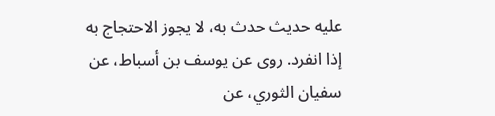عليه حديث حدث به، لا يجوز الاحتجاج به إذا انفرد. روى عن يوسف بن أسباط، عن سفيان الثوري، عن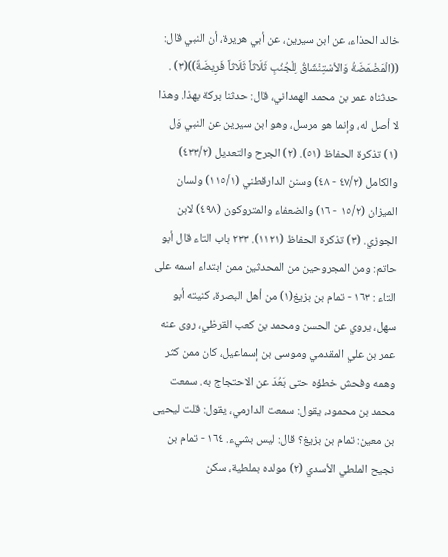خالد الحذاء، عن ابن سيرين، عن أبي هريرة، أن النبي قال: ((الْمَضْمَضَةُ وَالأسْتِنْشَاقُ لِلْجُنُبِ ثَلَاثاً ثَلَاثاً فَرِيضَةٌ))(٣) . حدثناه عمر بن محمد الهمداني، قال: حدثنا بركة بهذا. وهذا لا أصل له، وإنما هو مرسل، وهو ابن سيرين عن النبي وَل (١) تذكرة الحفاظ (٥١). (٢) الجرح والتعديل (٤٣٣/٢) والكامل (٤٧/٢ - ٤٨) وسنن الدارقطني (١١٥/١) ولسان الميزان (١٥/٢ - ١٦) والضعفاء والمتروكون (٤٩٨) لابن الجوزي. (٣) تذكرة الحفاظ (١١٢١). ٢٣٣ باب التاء قال أبو حاتم: ومن المجروحين من المحدثين ممن ابتداء اسمه على التاء : ١٦٣ - تمام بن بزيغ(١) من أهل البصرة، كنيته أبو سهل، يروي عن الحسن ومحمد بن كعب القرظي، روى عنه عمر بن علي المقدمي وموسى بن إسماعيل، كان ممن كثر وهمه وفحش خطؤه حتى بَعُدَ عن الاحتجاج به. سمعت محمد بن محمود، يقول: سمعت الدارمي، يقول: قلت ليحيى بن معين: تمام بن بزيغ؟ قال: ليس بشيء. ١٦٤ - تمام بن نجيح الملطي الأسدي (٢) مولده بملطية، سكن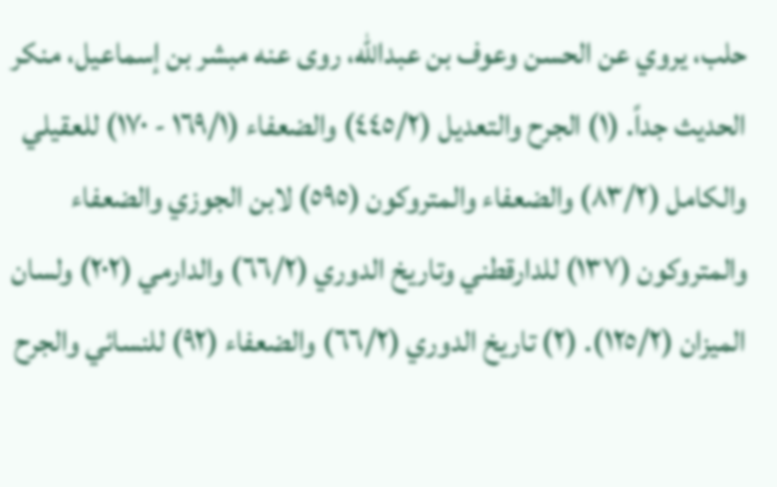حلب، يروي عن الحسن وعوف بن عبدالله، روى عنه مبشر بن إسماعيل، منكر الحديث جداً. (١) الجرح والتعديل (٤٤٥/٢) والضعفاء (١٦٩/١ - ١٧٠) للعقيلي والكامل (٨٣/٢) والضعفاء والمتروكون (٥٩٥) لابن الجوزي والضعفاء والمتروكون (١٣٧) للدارقطني وتاريخ الدوري (٦٦/٢) والدارمي (٢٠٢) ولسان الميزان (١٢٥/٢). (٢) تاريخ الدوري (٦٦/٢) والضعفاء (٩٢) للنسائي والجرح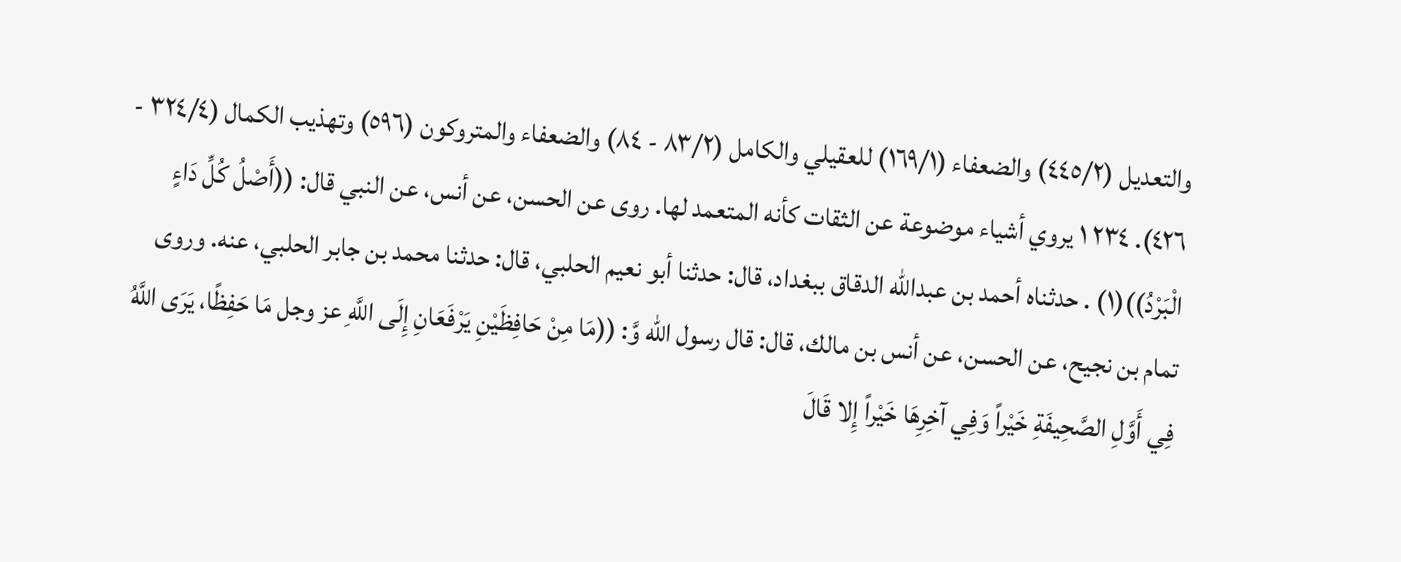والتعديل (٤٤٥/٢) والضعفاء (١٦٩/١) للعقيلي والكامل (٨٣/٢ - ٨٤) والضعفاء والمتروكون (٥٩٦) وتهذيب الكمال (٣٢٤/٤ - ٤٢٦). ٢٣٤ ١ يروي أشياء موضوعة عن الثقات كأنه المتعمد لها. روى عن الحسن، عن أنس، عن النبي قال: ((أَصْلُ كُلِّ دَاءٍ الْبَرْدُ))(١) . حدثناه أحمد بن عبدالله الدقاق ببغداد، قال: حدثنا أبو نعيم الحلبي، قال: حدثنا محمد بن جابر الحلبي، عنه. وروى تمام بن نجيح، عن الحسن، عن أنس بن مالك، قال: قال رسول الله وَّ: ((مَا مِنْ حَافِظَيْنِ يَرْفَعَانِ إِلَى اللَّهِ عز وجل مَا حَفِظًا، يَرَى اللَّهُ فِي أَوَّلِ الصَّحِيفَةِ خَيْراً وَفِي آخِرِهَا خَيْراً إِلا قَالَ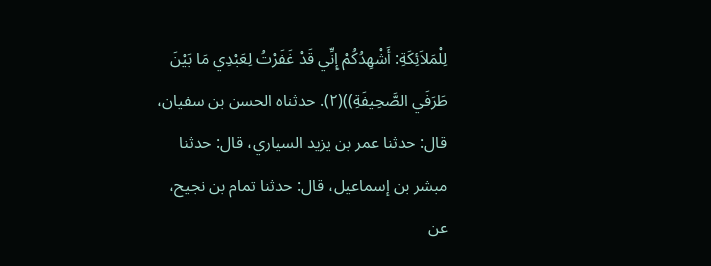لِلْمَلاَئِكَةِ: أَشْهِدُكُمْ إِنِّي قَدْ غَفَرْتُ لِعَبْدِي مَا بَيْنَ طَرَفَي الصَّحِيفَةِ))(٢). حدثناه الحسن بن سفيان، قال: حدثنا عمر بن يزيد السياري، قال: حدثنا مبشر بن إسماعيل، قال: حدثنا تمام بن نجيح، عن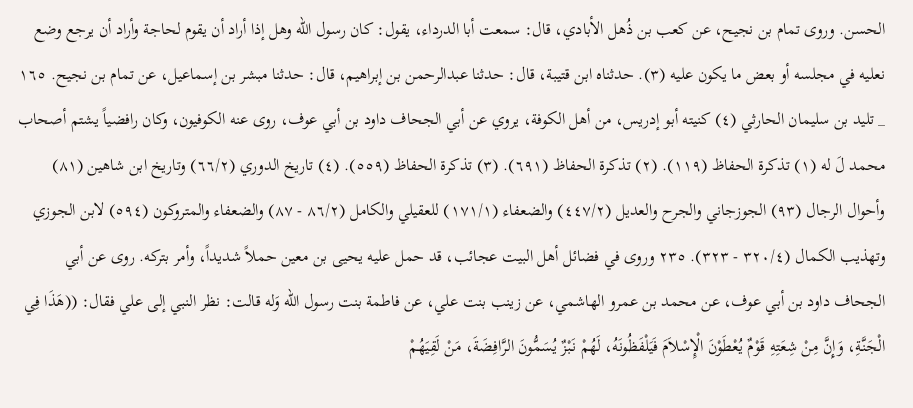الحسن. وروى تمام بن نجيح، عن كعب بن ذُهل الأبادي، قال: سمعت أبا الدرداء، يقول: كان رسول الله وهل إذا أراد أن يقوم لحاجة وأراد أن يرجع وضع نعليه في مجلسه أو بعض ما يكون عليه (٣). حدثناه ابن قتيبة، قال: حدثنا عبدالرحمن بن إبراهيم، قال: حدثنا مبشر بن إسماعيل، عن تمام بن نجيح. ١٦٥ _ تليد بن سليمان الحارثي (٤) كنيته أبو إدريس، من أهل الكوفة، يروي عن أبي الجحاف داود بن أبي عوف، روى عنه الكوفيون، وكان رافضياً يشتم أصحاب محمد لَ له (١) تذكرة الحفاظ (١١٩). (٢) تذكرة الحفاظ (٦٩١). (٣) تذكرة الحفاظ (٥٥٩). (٤) تاريخ الدوري (٦٦/٢) وتاريخ ابن شاهين (٨١) وأحوال الرجال (٩٣) الجوزجاني والجرح والعديل (٤٤٧/٢) والضعفاء (١٧١/١) للعقيلي والكامل (٨٦/٢ - ٨٧) والضعفاء والمتروكون (٥٩٤) لابن الجوزي وتهذيب الكمال (٣٢٠/٤ - ٣٢٣). ٢٣٥ وروى في فضائل أهل البيت عجائب، قد حمل عليه يحيى بن معين حملاً شديداً، وأمر بتركه. روى عن أبي الجحاف داود بن أبي عوف، عن محمد بن عمرو الهاشمي، عن زينب بنت علي، عن فاطمة بنت رسول الله وَله قالت: نظر النبي إلى علي فقال: ((هَذَا فِي الْجَنَّةِ، وَإِنَّ مِنْ شِعَتِهِ قَوْمٌ يُعْطَوْنَ الْإِسْلاَمَ فَيَلْفَظُونَهُ، لَهُمْ نَبْزٌ يُسَمُّونَ الرَّافِضَةَ، مَنْ لَقِيَهُمْ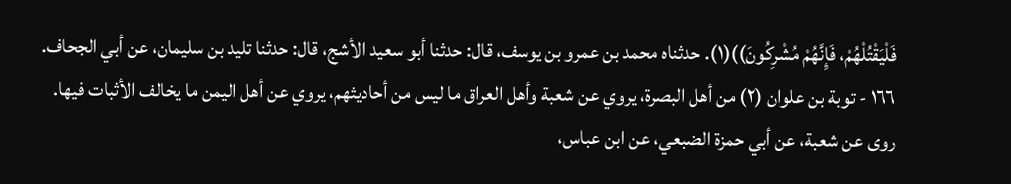فَلْيَقْتُلْهُمْ، فَإِنَّهُمْ مُشْرِكُونَ))(١). حدثناه محمد بن عمرو بن يوسف، قال: حدثنا أبو سعيد الأشج، قال: حدثنا تليد بن سليمان، عن أبي الجحاف. ١٦٦ - توبة بن علوان (٢) من أهل البصرة، يروي عن شعبة وأهل العراق ما ليس من أحاديثهم، يروي عن أهل اليمن ما يخالف الأثبات فيها. روى عن شعبة، عن أبي حمزة الضبعي، عن ابن عباس،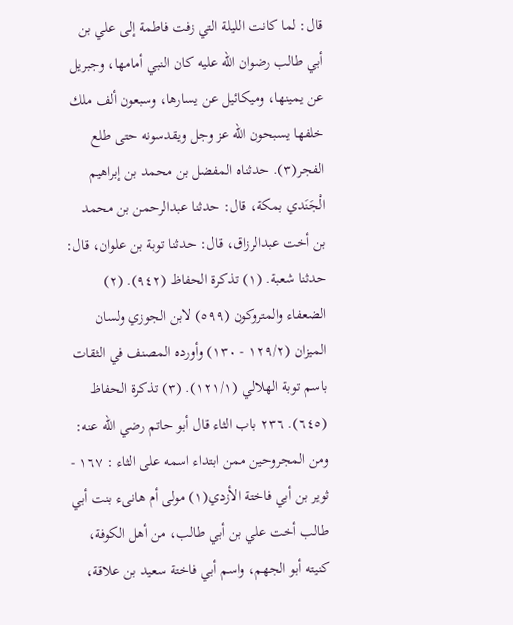قال: لما كانت الليلة التي زفت فاطمة إلى علي بن أبي طالب رضوان الله عليه كان النبي أمامها، وجبريل عن يمينها، وميكائيل عن يسارها، وسبعون ألف ملك خلفها يسبحون الله عز وجل ويقدسونه حتى طلع الفجر(٣). حدثناه المفضل بن محمد بن إبراهيم الْجَنَدي بمكة، قال: حدثنا عبدالرحمن بن محمد بن أخت عبدالرزاق، قال: حدثنا توبة بن علوان، قال: حدثنا شعبة. (١) تذكرة الحفاظ (٩٤٢). (٢) الضعفاء والمتروكون (٥٩٩) لابن الجوزي ولسان الميزان (١٢٩/٢ - ١٣٠) وأورده المصنف في الثقات باسم توبة الهلالي (١٢١/١). (٣) تذكرة الحفاظ (٦٤٥). ٢٣٦ باب الثاء قال أبو حاتم رضي الله عنه: ومن المجروحين ممن ابتداء اسمه على الثاء : ١٦٧ - ثوير بن أبي فاختة الأزدي(١) مولى أم هانىء بنت أبي طالب أخت علي بن أبي طالب، من أهل الكوفة، كنيته أبو الجهم، واسم أبي فاختة سعيد بن علاقة،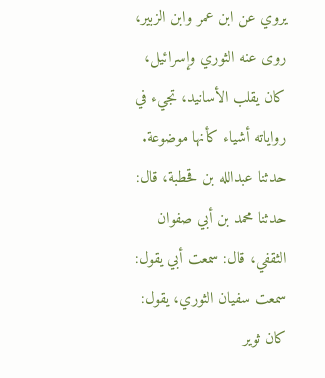يروي عن ابن عمر وابن الزبير، روى عنه الثوري وإسرائيل، كان يقلب الأسانيد، تجيء في رواياته أشياء كأنها موضوعة. حدثنا عبدالله بن قحطبة، قال: حدثنا محمد بن أبي صفوان الثقفي، قال: سمعت أبي يقول: سمعت سفيان الثوري، يقول: كان ثوير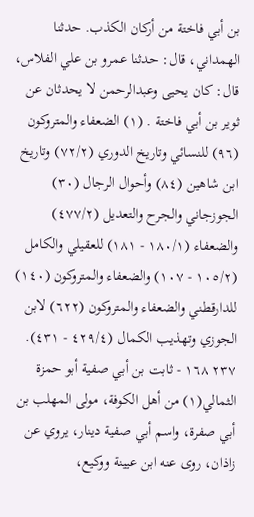بن أبي فاختة من أركان الكذب. حدثنا الهمداني، قال: حدثنا عمرو بن علي الفلاس، قال: كان يحيى وعبدالرحمن لا يحدثان عن ثوير بن أبي فاختة . (١) الضعفاء والمتروكون (٩٦) للنسائي وتاريخ الدوري (٧٢/٢) وتاريخ ابن شاهين (٨٤) وأحوال الرجال (٣٠) الجوزجاني والجرح والتعديل (٤٧٧/٢) والضعفاء (١٨٠/١ - ١٨١) للعقيلي والكامل (١٠٥/٢ - ١٠٧) والضعفاء والمتروكون (١٤٠) للدارقطني والضعفاء والمتروكون (٦٢٢) لابن الجوزي وتهذيب الكمال (٤٢٩/٤ - ٤٣١). ٢٣٧ ١٦٨ - ثابت بن أبي صفية أبو حمزة الثمالي(١) من أهل الكوفة، مولى المهلب بن أبي صفرة، واسم أبي صفية دينار، يروي عن زاذان، روى عنه ابن عيينة ووكيع،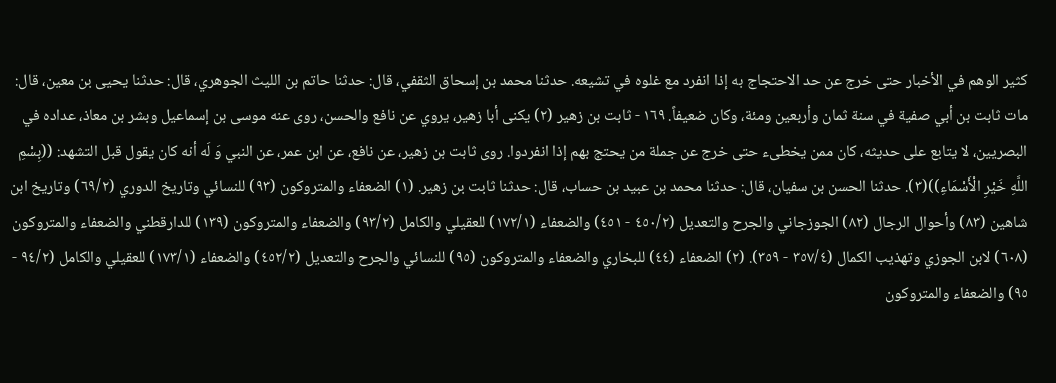كثير الوهم في الأخبار حتى خرج عن حد الاحتجاج به إذا انفرد مع غلوه في تشيعه. حدثنا محمد بن إسحاق الثقفي، قال: حدثنا حاتم بن الليث الجوهري، قال: حدثنا يحيى بن معين، قال: مات ثابت بن أبي صفية في سنة ثمان وأربعين ومئة، وكان ضعيفاً. ١٦٩ - ثابت بن زهير (٢) يكنى أبا زهير، يروي عن نافع والحسن، روى عنه موسى بن إسماعيل وبشر بن معاذ، عداده في البصريين، لا يتابع على حديثه، كان ممن يخطىء حتى خرج عن جملة من يحتج بهم إذا انفردوا. روى ثابت بن زهير، عن نافع، عن ابن عمر، عن النبي وَ لَه أنه كان يقول قبل التشهد: ((بِسْمِ اللَّهِ خَيْرِ الْأَسْمَاءِ))(٣). حدثنا الحسن بن سفيان، قال: حدثنا محمد بن عبيد بن حساب، قال: حدثنا ثابت بن زهير. (١) الضعفاء والمتروكون (٩٣) للنسائي وتاريخ الدوري (٦٩/٢) وتاريخ ابن شاهين (٨٣) وأحوال الرجال (٨٢) الجوزجاني والجرح والتعديل (٤٥٠/٢ - ٤٥١) والضعفاء (١٧٢/١) للعقيلي والكامل (٩٣/٢) والضعفاء والمتروكون (١٣٩) للدارقطني والضعفاء والمتروكون (٦٠٨) لابن الجوزي وتهذيب الكمال (٣٥٧/٤ - ٣٥٩). (٢) الضعفاء (٤٤) للبخاري والضعفاء والمتروكون (٩٥) للنسائي والجرح والتعديل (٤٥٢/٢) والضعفاء (١٧٣/١) للعقيلي والكامل (٩٤/٢ - ٩٥) والضعفاء والمتروكون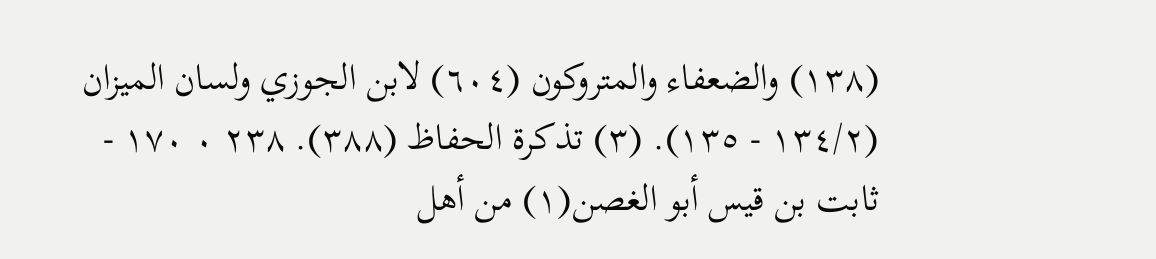(١٣٨) والضعفاء والمتروكون (٦٠٤) لابن الجوزي ولسان الميزان (١٣٤/٢ - ١٣٥). (٣) تذكرة الحفاظ (٣٨٨). ٢٣٨ ٠ ١٧٠ - ثابت بن قيس أبو الغصن(١) من أهل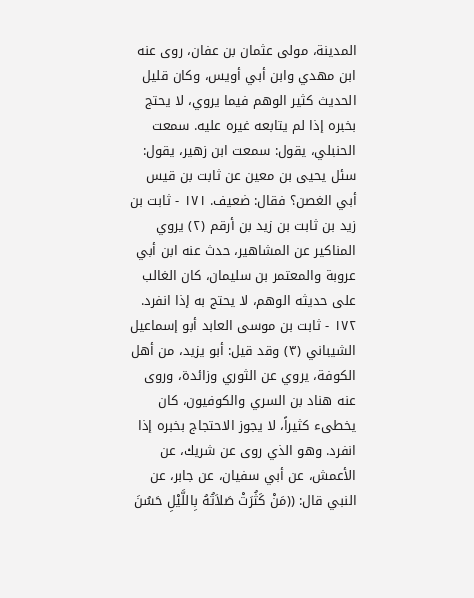المدينة، مولى عثمان بن عفان، روى عنه ابن مهدي وابن أبي أويس، وكان قليل الحديث كثير الوهم فيما يروي، لا يحتج بخبره إذا لم یتابعه غيره عليه. سمعت الحنبلي، يقول: سمعت ابن زهير، يقول: سئل يحيى بن معين عن ثابت بن قيس أبي الغصن؟ فقال: ضعيف. ١٧١ - ثابت بن زيد بن ثابت بن زيد بن أرقم (٢) يروي المناكير عن المشاهير، حدث عنه ابن أبي عروبة والمعتمر بن سليمان، كان الغالب على حديثه الوهم، لا يحتج به إذا انفرد. ١٧٢ - ثابت بن موسى العابد أبو إسماعيل الشيباني (٣) وقد قيل: أبو يزيد، من أهل الكوفة، يروي عن الثوري وزائدة، وروى عنه هناد بن السري والكوفيون، كان يخطىء كثيراً، لا يجوز الاحتجاج بخبره إذا انفرد. وهو الذي روى عن شريك، عن الأعمش، عن أبي سفيان، عن جابر، عن النبي قال: ((مَنْ كَثُرَتْ صَلاَتُهُ بِاللَّيْلِ حَسُنَ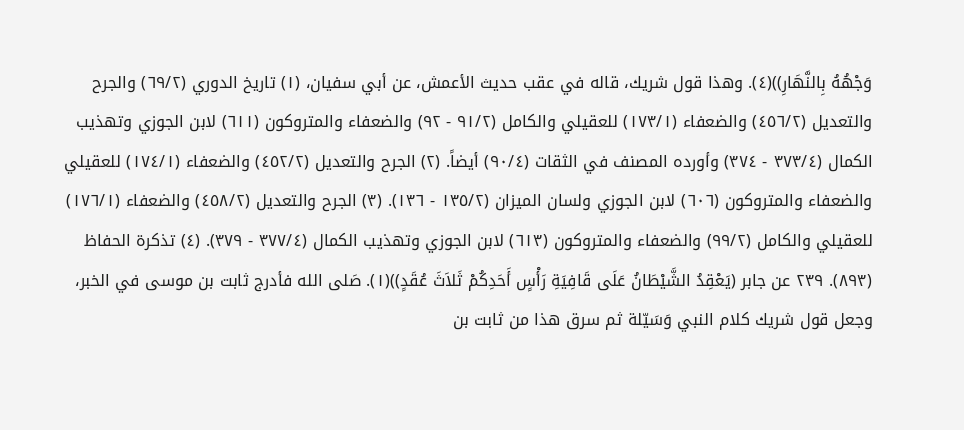وَجْهُهُ بِالنَّهَارِ))(٤). وهذا قول شريك، قاله في عقب حديث الأعمش، عن أبي سفيان، (١) تاريخ الدوري (٦٩/٢) والجرح والتعديل (٤٥٦/٢) والضعفاء (١٧٣/١) للعقيلي والكامل (٩١/٢ - ٩٢) والضعفاء والمتروكون (٦١١) لابن الجوزي وتهذيب الكمال (٣٧٣/٤ - ٣٧٤) وأورده المصنف في الثقات (٩٠/٤) أيضاً. (٢) الجرح والتعديل (٤٥٢/٢) والضعفاء (١٧٤/١) للعقيلي والضعفاء والمتروكون (٦٠٦) لابن الجوزي ولسان الميزان (١٣٥/٢ - ١٣٦). (٣) الجرح والتعديل (٤٥٨/٢) والضعفاء (١٧٦/١) للعقيلي والكامل (٩٩/٢) والضعفاء والمتروكون (٦١٣) لابن الجوزي وتهذيب الكمال (٣٧٧/٤ - ٣٧٩). (٤) تذكرة الحفاظ (٨٩٣). ٢٣٩ عن جابر (يَعْقِدُ الشَّيْطَانُ عَلَى قَافِيَةِ رَأْسٍ أَحَدِكُمْ ثَلاَثَ عُقَدٍ))(١). صَلى الله فأدرج ثابت بن موسى في الخبر، وجعل قول شريك كلام النبي وَسَيّلة ثم سرق هذا من ثابت بن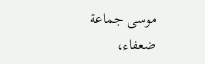موسى جماعة ضعفاء،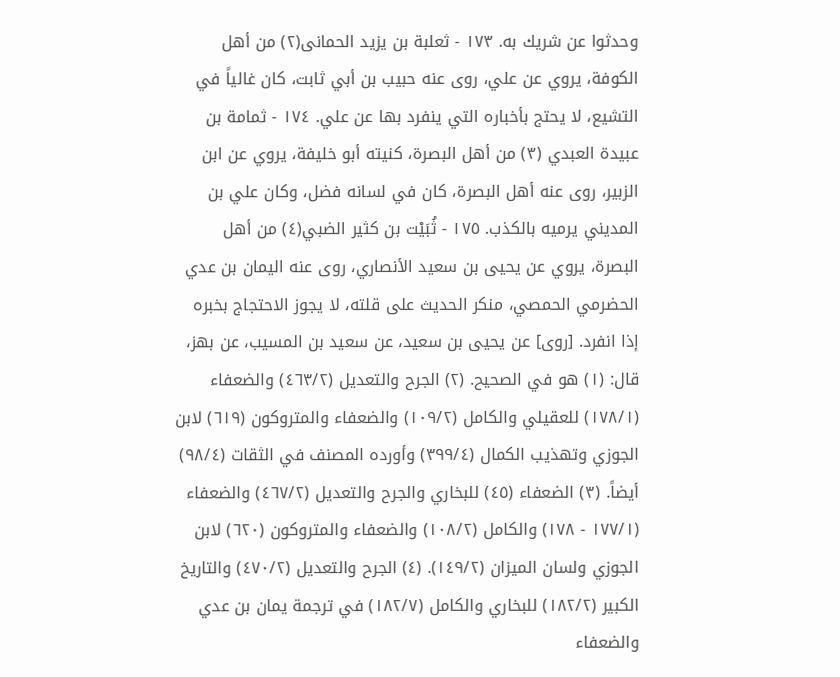وحدثوا عن شريك به. ١٧٣ - ثعلبة بن يزيد الحمانى(٢) من أهل الكوفة، يروي عن علي، روى عنه حبيب بن أبي ثابت، كان غالياً في التشيع، لا يحتج بأخباره التي ينفرد بها عن علي. ١٧٤ - ثمامة بن عبيدة العبدي (٣) من أهل البصرة، كنيته أبو خليفة، يروي عن ابن الزبير، روى عنه أهل البصرة، كان في لسانه فضل، وكان علي بن المديني يرميه بالكذب. ١٧٥ - ثُبَيْت بن كثير الضبي(٤) من أهل البصرة، يروي عن يحيى بن سعيد الأنصاري، روى عنه اليمان بن عدي الحضرمي الحمصي، منكر الحديث على قلته، لا يجوز الاحتجاج بخبره إذا انفرد. [روى] عن يحيى بن سعيد، عن سعيد بن المسيب، عن بهز، قال: (١) هو في الصحيح. (٢) الجرح والتعديل (٤٦٣/٢) والضعفاء (١٧٨/١) للعقيلي والكامل (١٠٩/٢) والضعفاء والمتروكون (٦١٩) لابن الجوزي وتهذيب الكمال (٣٩٩/٤) وأورده المصنف في الثقات (٩٨/٤) أيضاً. (٣) الضعفاء (٤٥) للبخاري والجرح والتعديل (٤٦٧/٢) والضعفاء (١٧٧/١ - ١٧٨) والكامل (١٠٨/٢) والضعفاء والمتروكون (٦٢٠) لابن الجوزي ولسان الميزان (١٤٩/٢). (٤) الجرح والتعديل (٤٧٠/٢) والتاريخ الكبير (١٨٢/٢) للبخاري والكامل (١٨٢/٧) في ترجمة يمان بن عدي والضعفاء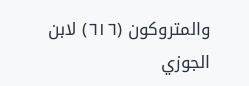والمتروكون (٦١٦) لابن الجوزي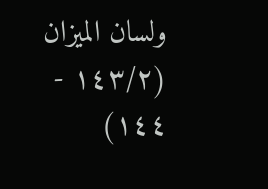ولسان الميزان (١٤٣/٢ - ١٤٤)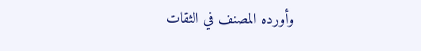وأورده المصنف في الثقات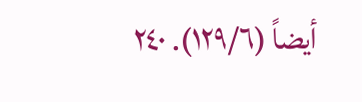أيضاً (١٢٩/٦). ٢٤٠